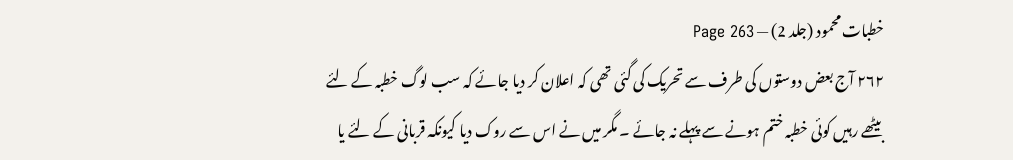خطبات محمود (جلد 2) — Page 263
۲۶۲ آج بعض دوستوں کی طرف سے تحریک کی گئی تھی کہ اعلان کر دیا جائے کہ سب لوگ خطبہ کے لئے بیٹھے رہیں کوئی خطبہ ختم ہونے سے پہلے نہ جائے ۔ مگر میں نے اس سے روک دیا کیونکہ قربانی کے لئے یا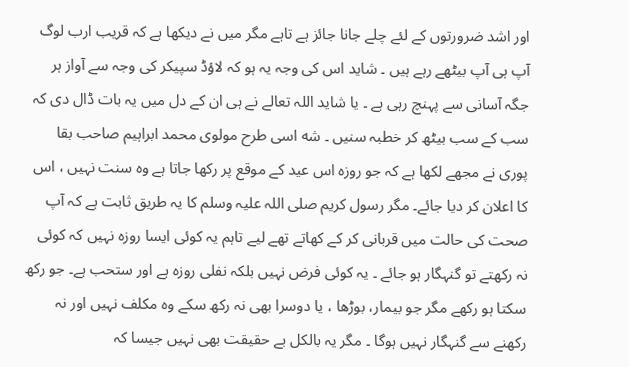اور اشد ضرورتوں کے لئے چلے جانا جائز ہے تاہے مگر میں نے دیکھا ہے کہ قریب ارب لوگ آپ ہی آپ بیٹھے رہے ہیں ۔ شاید اس کی وجہ یہ ہو کہ لاؤڈ سپیکر کی وجہ سے آواز ہر جگہ آسانی سے پہنچ رہی ہے ۔ یا شاید اللہ تعالے نے ہی ان کے دل میں یہ بات ڈال دی کہ سب کے سب بیٹھ کر خطبہ سنیں ۔ شه اسی طرح مولوی محمد ابراہیم صاحب بقا پوری نے مجھے لکھا ہے کہ جو روزہ اس عید کے موقع پر رکھا جاتا ہے وہ سنت نہیں ، اس کا اعلان کر دیا جائے۔ مگر رسول کریم صلی اللہ علیہ وسلم کا یہ طریق ثابت ہے کہ آپ صحت کی حالت میں قربانی کر کے کھاتے تھے لیے تاہم یہ کوئی ایسا روزہ نہیں کہ کوئی نہ رکھتے تو گنہگار ہو جائے ۔ یہ کوئی فرض نہیں بلکہ نفلی روزہ ہے اور ستحب ہے۔ جو رکھ سکتا ہو رکھے مگر جو بیمار، بوڑھا ، یا دوسرا بھی نہ رکھ سکے وہ مکلف نہیں اور نہ رکھنے سے گنہگار نہیں ہوگا ۔ مگر یہ بالکل بے حقیقت بھی نہیں جیسا کہ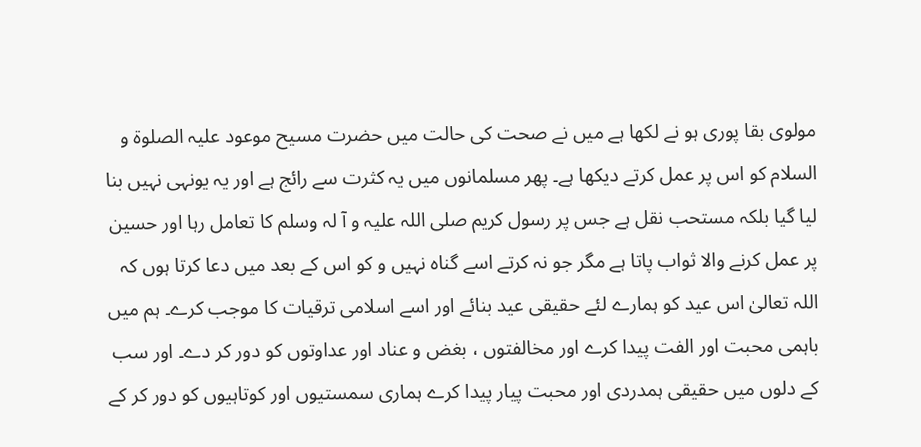مولوی بقا پوری ہو نے لکھا ہے میں نے صحت کی حالت میں حضرت مسیح موعود علیہ الصلوۃ و السلام کو اس پر عمل کرتے دیکھا ہے۔ پھر مسلمانوں میں یہ کثرت سے رائج ہے اور یہ یونہی نہیں بنا لیا گیا بلکہ مستحب نقل ہے جس پر رسول کریم صلی اللہ علیہ و آ لہ وسلم کا تعامل رہا اور حسین پر عمل کرنے والا ثواب پاتا ہے مگر جو نہ کرتے اسے گناہ نہیں و کو اس کے بعد میں دعا کرتا ہوں کہ اللہ تعالیٰ اس عید کو ہمارے لئے حقیقی عید بنائے اور اسے اسلامی ترقیات کا موجب کرے۔ ہم میں باہمی محبت اور الفت پیدا کرے اور مخالفتوں ، بغض و عناد اور عداوتوں کو دور کر دے۔ اور سب کے دلوں میں حقیقی ہمدردی اور محبت پیار پیدا کرے ہماری سمستیوں اور کوتاہیوں کو دور کر کے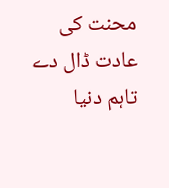محنت کی عادت ڈال دے تاہم دنیا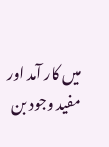میں کار آمد اور مفید وجود بن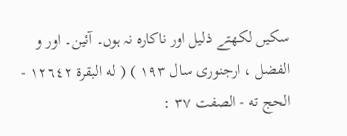سکیں لکھتے ذلیل اور ناکارہ نہ ہوں۔ آئین۔ اور و الفضل ، ارجنوری سال ۱۹۳ ) ( له البقرة ١٢٦٤٢ - الحج ته - الصفت ۳۷ :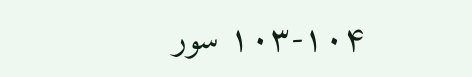۱۰۳-۱۰۴ سور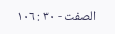الصفت - ٣٠ : ١٠٦